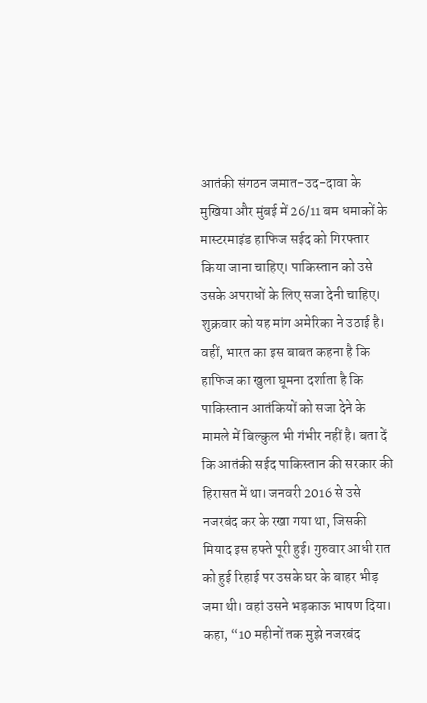आतंकी संगठन जमात-उद-दावा के मुखिया और मुंबई में 26/11 बम धमाकों के मास्टरमाइंड हाफिज सईद को गिरफ्तार किया जाना चाहिए। पाकिस्तान को उसे उसके अपराधों के लिए सजा देनी चाहिए। शुक्रवार को यह मांग अमेरिका ने उठाई है। वहीं, भारत का इस बाबत कहना है कि हाफिज का खुला घूमना दर्शाता है कि पाकिस्तान आतंकियों को सजा देने के मामले में बिल्कुल भी गंभीर नहीं है। बता दें कि आतंकी सईद पाकिस्तान की सरकार की हिरासत में था। जनवरी 2016 से उसे नजरबंद कर के रखा गया था, जिसकी मियाद इस हफ्ते पूरी हुई। गुरुवार आधी रात को हुई रिहाई पर उसके घर के बाहर भीड़ जमा थी। वहां उसने भड़काऊ भाषण दिया। कहा, “10 महीनों तक मुझे नजरबंद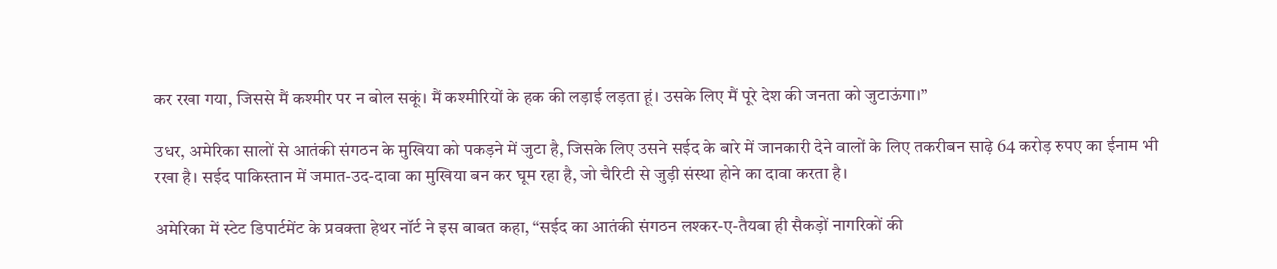कर रखा गया, जिससे मैं कश्मीर पर न बोल सकूं। मैं कश्मीरियों के हक की लड़ाई लड़ता हूं। उसके लिए मैं पूरे देश की जनता को जुटाऊंगा।”

उधर, अमेरिका सालों से आतंकी संगठन के मुखिया को पकड़ने में जुटा है, जिसके लिए उसने सईद के बारे में जानकारी देने वालों के लिए तकरीबन साढ़े 64 करोड़ रुपए का ईनाम भी रखा है। सईद पाकिस्तान में जमात-उद-दावा का मुखिया बन कर घूम रहा है, जो चैरिटी से जुड़ी संस्था होने का दावा करता है।

अमेरिका में स्टेट डिपार्टमेंट के प्रवक्ता हेथर नॉर्ट ने इस बाबत कहा, “सईद का आतंकी संगठन लश्कर-ए-तैयबा ही सैकड़ों नागरिकों की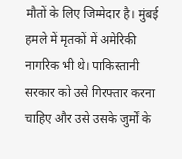मौतों के लिए जिम्मेदार है। मुंबई हमले में मृतकों में अमेरिकी नागरिक भी थे। पाकिस्तानी सरकार को उसे गिरफ्तार करना चाहिए और उसे उसके जुर्मों के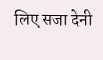लिए सजा देनी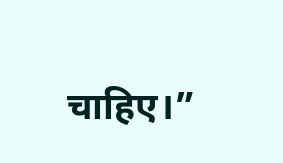चाहिए।”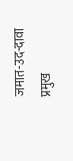जमात-उद-दावा प्रमुख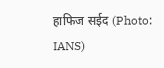हाफिज सईद (Photo: IANS)